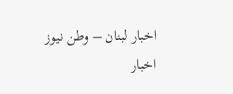اخبار لبنان – وطن نيوز
اخبار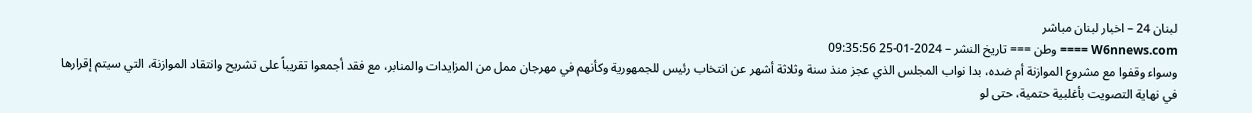لبنان 24 – اخبار لبنان مباشر
W6nnews.com ==== وطن === تاريخ النشر – 2024-01-25 09:35:56
وسواء وقفوا مع مشروع الموازنة أم ضده، بدا نواب المجلس الذي عجز منذ سنة وثلاثة أشهر عن انتخاب رئيس للجمهورية وكأنهم في مهرجان ممل من المزايدات والمنابر، مع فقد أجمعوا تقريباً على تشريح وانتقاد الموازنة، التي سيتم إقرارها في نهاية التصويت بأغلبية حتمية، حتى لو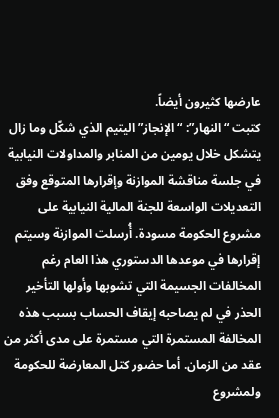عارضها كثيرون أيضاً.
كتبت “النهار”: “الإنجاز” اليتيم الذي شكّل وما زال يتشكل خلال يومين من المنابر والمداولات النيابية في جلسة مناقشة الموازنة وإقرارها المتوقع وفق التعديلات الواسعة للجنة المالية النيابية على مشروع الحكومة مسودة. أُرسلت الموازنة وسيتم إقرارها في موعدها الدستوري هذا العام رغم المخالفات الجسيمة التي تشوبها وأولها التأخير الحذر في لم يصاحبه إيقاف الحساب بسبب هذه المخالفة المستمرة التي مستمرة على مدى أكثر من عقد من الزمان. أما حضور كتل المعارضة للحكومة ولمشروع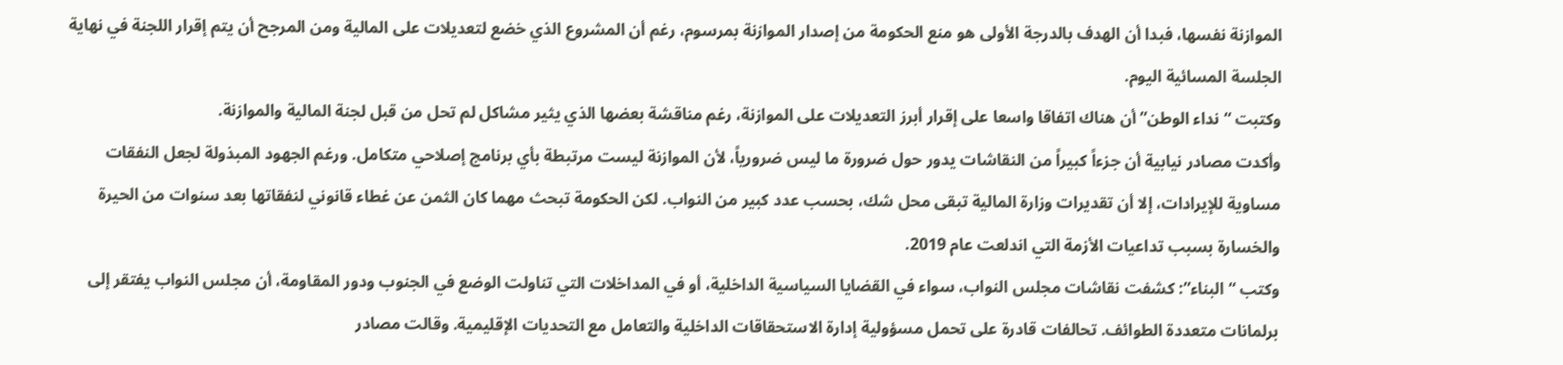الموازنة نفسها، فبدا أن الهدف بالدرجة الأولى هو منع الحكومة من إصدار الموازنة بمرسوم، رغم أن المشروع الذي خضع لتعديلات على المالية ومن المرجح أن يتم إقرار اللجنة في نهاية الجلسة المسائية اليوم.
وكتبت “نداء الوطن” أن هناك اتفاقا واسعا على إقرار أبرز التعديلات على الموازنة، رغم مناقشة بعضها الذي يثير مشاكل لم تحل من قبل لجنة المالية والموازنة.
وأكدت مصادر نيابية أن جزءاً كبيراً من النقاشات يدور حول ضرورة ما ليس ضرورياً، لأن الموازنة ليست مرتبطة بأي برنامج إصلاحي متكامل. ورغم الجهود المبذولة لجعل النفقات مساوية للإيرادات، إلا أن تقديرات وزارة المالية تبقى محل شك، بحسب عدد كبير من النواب. لكن الحكومة تبحث مهما كان الثمن عن غطاء قانوني لنفقاتها بعد سنوات من الحيرة والخسارة بسبب تداعيات الأزمة التي اندلعت عام 2019.
وكتب “البناء”: كشفت نقاشات مجلس النواب، سواء في القضايا السياسية الداخلية، أو في المداخلات التي تناولت الوضع في الجنوب ودور المقاومة، أن مجلس النواب يفتقر إلى برلمانات متعددة الطوائف. تحالفات قادرة على تحمل مسؤولية إدارة الاستحقاقات الداخلية والتعامل مع التحديات الإقليمية. وقالت مصادر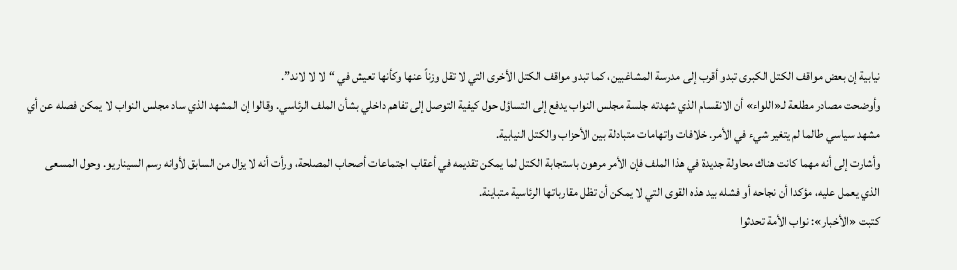نيابية إن بعض مواقف الكتل الكبرى تبدو أقرب إلى مدرسة المشاغبين، كما تبدو مواقف الكتل الأخرى التي لا تقل وزناً عنها وكأنها تعيش في “لا لا لاند”.
وأوضحت مصادر مطلعة لـ«اللواء» أن الانقسام الذي شهدته جلسة مجلس النواب يدفع إلى التساؤل حول كيفية التوصل إلى تفاهم داخلي بشأن الملف الرئاسي. وقالوا إن المشهد الذي ساد مجلس النواب لا يمكن فصله عن أي مشهد سياسي طالما لم يتغير شيء في الأمر. خلافات واتهامات متبادلة بين الأحزاب والكتل النيابية.
وأشارت إلى أنه مهما كانت هناك محاولة جديدة في هذا الملف فإن الأمر مرهون باستجابة الكتل لما يمكن تقديمه في أعقاب اجتماعات أصحاب المصلحة، ورأت أنه لا يزال من السابق لأوانه رسم السيناريو. وحول المسعى الذي يعمل عليه، مؤكدا أن نجاحه أو فشله بيد هذه القوى التي لا يمكن أن تظل مقارباتها الرئاسية متباينة.
كتبت «الأخبار»: نواب الأمة تحدثوا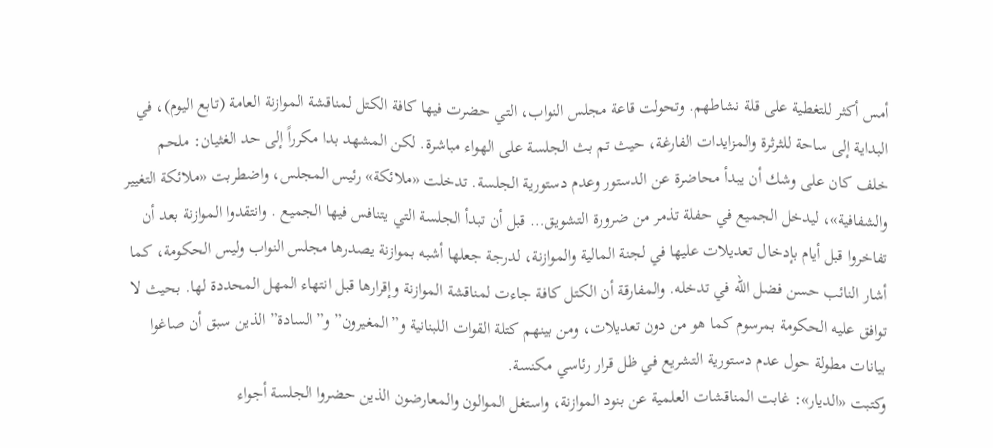أمس أكثر للتغطية على قلة نشاطهم. وتحولت قاعة مجلس النواب، التي حضرت فيها كافة الكتل لمناقشة الموازنة العامة (تابع اليوم)، في البداية إلى ساحة للثرثرة والمزايدات الفارغة، حيث تم بث الجلسة على الهواء مباشرة. لكن المشهد بدا مكرراً إلى حد الغثيان: ملحم خلف كان على وشك أن يبدأ محاضرة عن الدستور وعدم دستورية الجلسة. تدخلت «ملائكة» رئيس المجلس، واضطربت «ملائكة التغيير والشفافية»، ليدخل الجميع في حفلة تذمر من ضرورة التشويق… قبل أن تبدأ الجلسة التي يتنافس فيها الجميع . وانتقدوا الموازنة بعد أن تفاخروا قبل أيام بإدخال تعديلات عليها في لجنة المالية والموازنة، لدرجة جعلها أشبه بموازنة يصدرها مجلس النواب وليس الحكومة، كما أشار النائب حسن فضل الله في تدخله. والمفارقة أن الكتل كافة جاءت لمناقشة الموازنة وإقرارها قبل انتهاء المهل المحددة لها. بحيث لا توافق عليه الحكومة بمرسوم كما هو من دون تعديلات، ومن بينهم كتلة القوات اللبنانية و”المغيرون” و”السادة” الذين سبق أن صاغوا بيانات مطولة حول عدم دستورية التشريع في ظل قرار رئاسي مكنسة.
وكتبت «الديار»: غابت المناقشات العلمية عن بنود الموازنة، واستغل الموالون والمعارضون الذين حضروا الجلسة أجواء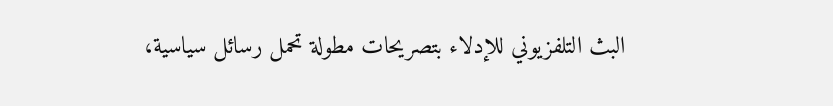البث التلفزيوني للإدلاء بتصريحات مطولة تحمل رسائل سياسية،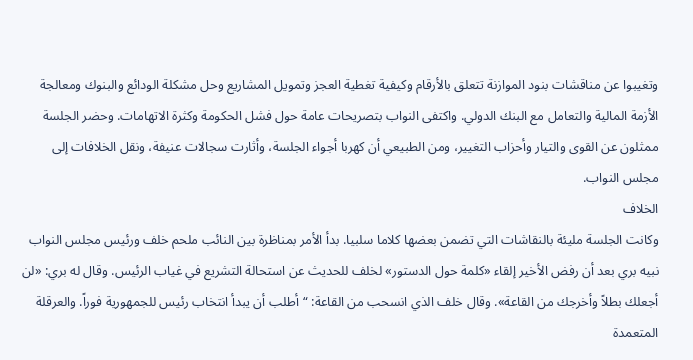وتغيبوا عن مناقشات بنود الموازنة تتعلق بالأرقام وكيفية تغطية العجز وتمويل المشاريع وحل مشكلة الودائع والبنوك ومعالجة الأزمة المالية والتعامل مع البنك الدولي. واكتفى النواب بتصريحات عامة حول فشل الحكومة وكثرة الاتهامات. وحضر الجلسة ممثلون عن القوى والتيار وأحزاب التغيير، ومن الطبيعي أن كهربا أجواء الجلسة، وأثارت سجالات عنيفة، ونقل الخلافات إلى مجلس النواب.
الخلاف
وكانت الجلسة مليئة بالنقاشات التي تضمن بعضها كلاما سلبيا. بدأ الأمر بمناظرة بين النائب ملحم خلف ورئيس مجلس النواب نبيه بري بعد أن رفض الأخير إلقاء «كلمة حول الدستور» لخلف للحديث عن استحالة التشريع في غياب الرئيس. وقال له بري: «لن أجعلك بطلاً وأخرجك من القاعة». وقال خلف الذي انسحب من القاعة: “أطلب أن يبدأ انتخاب رئيس للجمهورية فوراً. والعرقلة المتعمدة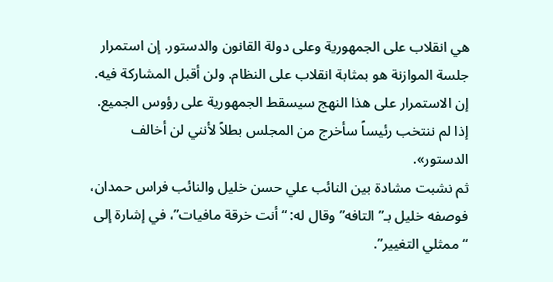هي انقلاب على الجمهورية وعلى دولة القانون والدستور. إن استمرار جلسة الموازنة هو بمثابة انقلاب على النظام. ولن أقبل المشاركة فيه. إن الاستمرار على هذا النهج سيسقط الجمهورية على رؤوس الجميع. إذا لم ننتخب رئيساً سأخرج من المجلس بطلاً لأنني لن أخالف الدستور».
ثم نشبت مشادة بين النائب علي حسن خليل والنائب فراس حمدان، فوصفه خليل بـ”التافه” وقال له: “أنت خرقة مافيات”، في إشارة إلى “ممثلي التغيير”.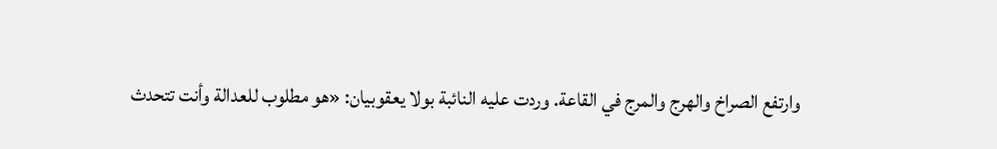وارتفع الصراخ والهرج والمرج في القاعة. وردت عليه النائبة بولا يعقوبيان: «هو مطلوب للعدالة وأنت تتحدث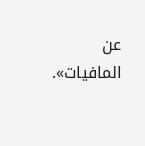عن المافيات».